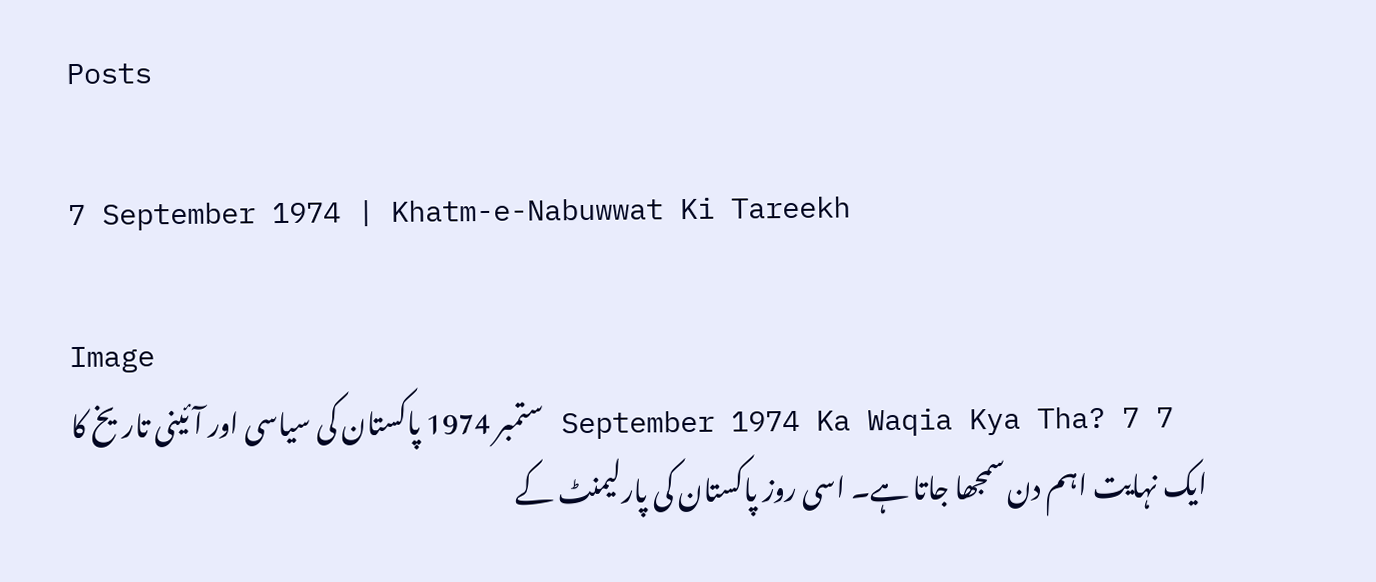Posts

7 September 1974 | Khatm-e-Nabuwwat Ki Tareekh

Image
  7 September 1974 Ka Waqia Kya Tha? 7 ستمبر 1974 پاکستان کی سیاسی اور آئینی تاریخ کا ایک نہایت اہم دن سمجھا جاتا ہے۔ اسی روز پاکستان کی پارلیمنٹ کے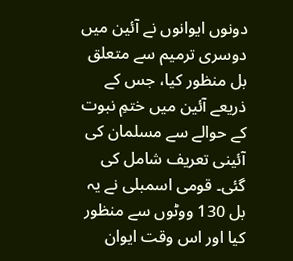دونوں ایوانوں نے آئین میں دوسری ترمیم سے متعلق بل منظور کیا، جس کے ذریعے آئین میں ختمِ نبوت کے حوالے سے مسلمان کی آئینی تعریف شامل کی گئی۔ قومی اسمبلی نے یہ بل 130 ووٹوں سے منظور کیا اور اس وقت ایوان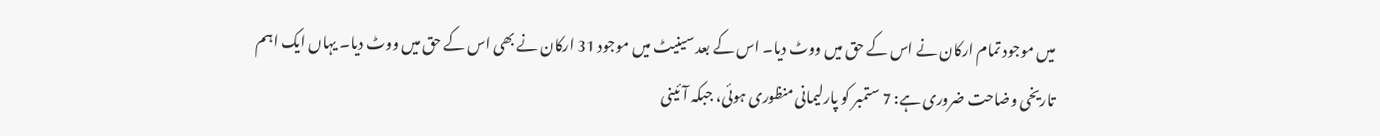میں موجود تمام ارکان نے اس کے حق میں ووٹ دیا۔ اس کے بعد سینیٹ میں موجود 31 ارکان نے بھی اس کے حق میں ووٹ دیا۔ یہاں ایک اہم تاریخی وضاحت ضروری ہے: 7 ستمبر کو پارلیمانی منظوری ہوئی، جبکہ آئینی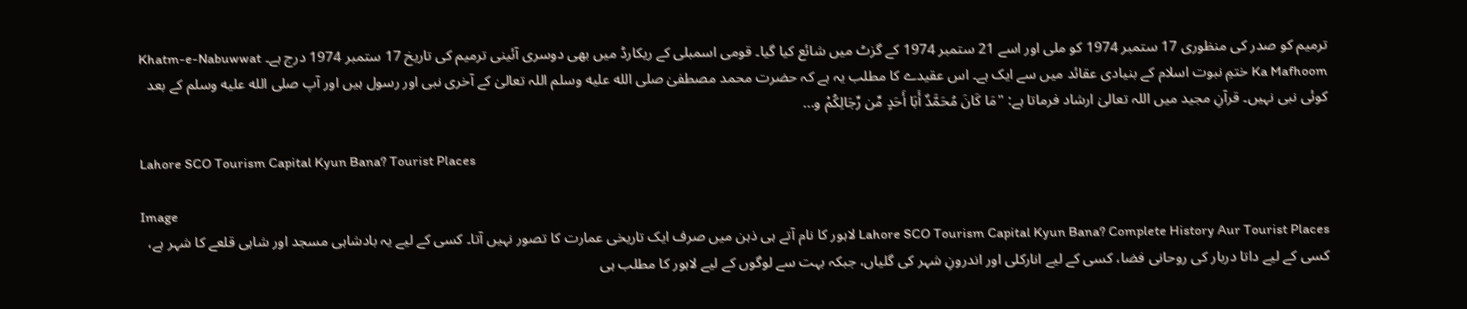ترمیم کو صدر کی منظوری 17 ستمبر 1974 کو ملی اور اسے 21 ستمبر 1974 کے گزٹ میں شائع کیا گیا۔ قومی اسمبلی کے ریکارڈ میں بھی دوسری آئینی ترمیم کی تاریخ 17 ستمبر 1974 درج ہے۔ Khatm-e-Nabuwwat Ka Mafhoom ختمِ نبوت اسلام کے بنیادی عقائد میں سے ایک ہے۔ اس عقیدے کا مطلب یہ ہے کہ حضرت محمد مصطفیٰ صلى الله عليه وسلم اللہ تعالیٰ کے آخری نبی اور رسول ہیں اور آپ صلى الله عليه وسلم کے بعد کوئی نبی نہیں۔ قرآنِ مجید میں اللہ تعالیٰ ارشاد فرماتا ہے: "مَا كَانَ مُحَمَّدٌ أَبَا أَحَدٍ مِّن رِّجَالِكُمْ و...

Lahore SCO Tourism Capital Kyun Bana? Tourist Places

Image
Lahore SCO Tourism Capital Kyun Bana? Complete History Aur Tourist Places لاہور کا نام آتے ہی ذہن میں صرف ایک تاریخی عمارت کا تصور نہیں آتا۔ کسی کے لیے یہ بادشاہی مسجد اور شاہی قلعے کا شہر ہے، کسی کے لیے داتا دربار کی روحانی فضا، کسی کے لیے انارکلی اور اندرونِ شہر کی گلیاں، جبکہ بہت سے لوگوں کے لیے لاہور کا مطلب ہی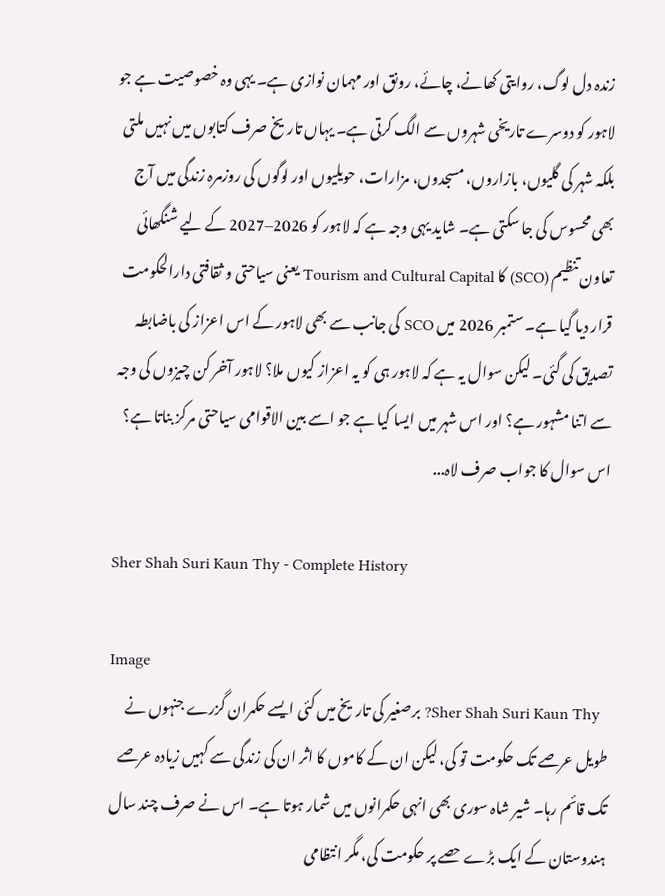زندہ دل لوگ، روایتی کھانے، چائے، رونق اور مہمان نوازی ہے۔ یہی وہ خصوصیت ہے جو لاہور کو دوسرے تاریخی شہروں سے الگ کرتی ہے۔ یہاں تاریخ صرف کتابوں میں نہیں ملتی بلکہ شہر کی گلیوں، بازاروں، مسجدوں، مزارات، حویلیوں اور لوگوں کی روزمرہ زندگی میں آج بھی محسوس کی جا سکتی ہے۔ شاید یہی وجہ ہے کہ لاہور کو 2026–2027 کے لیے شنگھائی تعاون تنظیم (SCO) کا Tourism and Cultural Capital یعنی سیاحتی و ثقافتی دارالحکومت قرار دیا گیا ہے۔ ستمبر 2026 میں SCO کی جانب سے بھی لاہور کے اس اعزاز کی باضابطہ تصدیق کی گئی۔ لیکن سوال یہ ہے کہ لاہور ہی کو یہ اعزاز کیوں ملا؟ لاہور آخر کن چیزوں کی وجہ سے اتنا مشہور ہے؟ اور اس شہر میں ایسا کیا ہے جو اسے بین الاقوامی سیاحتی مرکز بناتا ہے؟ اس سوال کا جواب صرف لاہ...

Sher Shah Suri Kaun Thy - Complete History

Image
  Sher Shah Suri Kaun Thy? برصغیر کی تاریخ میں کئی ایسے حکمران گزرے جنہوں نے طویل عرصے تک حکومت تو کی، لیکن ان کے کاموں کا اثر ان کی زندگی سے کہیں زیادہ عرصے تک قائم رہا۔ شیر شاہ سوری بھی انہی حکمرانوں میں شمار ہوتا ہے۔ اس نے صرف چند سال ہندوستان کے ایک بڑے حصے پر حکومت کی، مگر انتظامی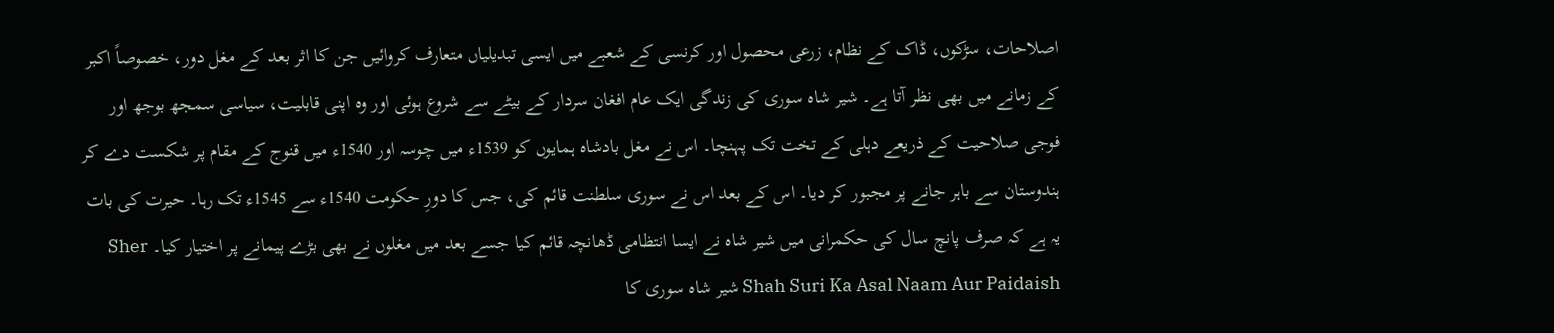اصلاحات، سڑکوں، ڈاک کے نظام، زرعی محصول اور کرنسی کے شعبے میں ایسی تبدیلیاں متعارف کروائیں جن کا اثر بعد کے مغل دور، خصوصاً اکبر کے زمانے میں بھی نظر آتا ہے۔ شیر شاہ سوری کی زندگی ایک عام افغان سردار کے بیٹے سے شروع ہوئی اور وہ اپنی قابلیت، سیاسی سمجھ بوجھ اور فوجی صلاحیت کے ذریعے دہلی کے تخت تک پہنچا۔ اس نے مغل بادشاہ ہمایوں کو 1539ء میں چوسہ اور 1540ء میں قنوج کے مقام پر شکست دے کر ہندوستان سے باہر جانے پر مجبور کر دیا۔ اس کے بعد اس نے سوری سلطنت قائم کی، جس کا دورِ حکومت 1540ء سے 1545ء تک رہا۔ حیرت کی بات یہ ہے کہ صرف پانچ سال کی حکمرانی میں شیر شاہ نے ایسا انتظامی ڈھانچہ قائم کیا جسے بعد میں مغلوں نے بھی بڑے پیمانے پر اختیار کیا۔ Sher Shah Suri Ka Asal Naam Aur Paidaish شیر شاہ سوری کا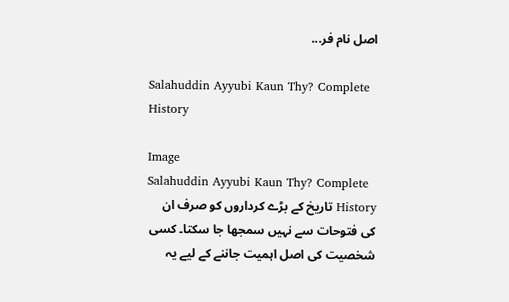اصل نام فر...

Salahuddin Ayyubi Kaun Thy? Complete History

Image
  Salahuddin Ayyubi Kaun Thy? Complete History تاریخ کے بڑے کرداروں کو صرف ان کی فتوحات سے نہیں سمجھا جا سکتا۔ کسی شخصیت کی اصل اہمیت جاننے کے لیے یہ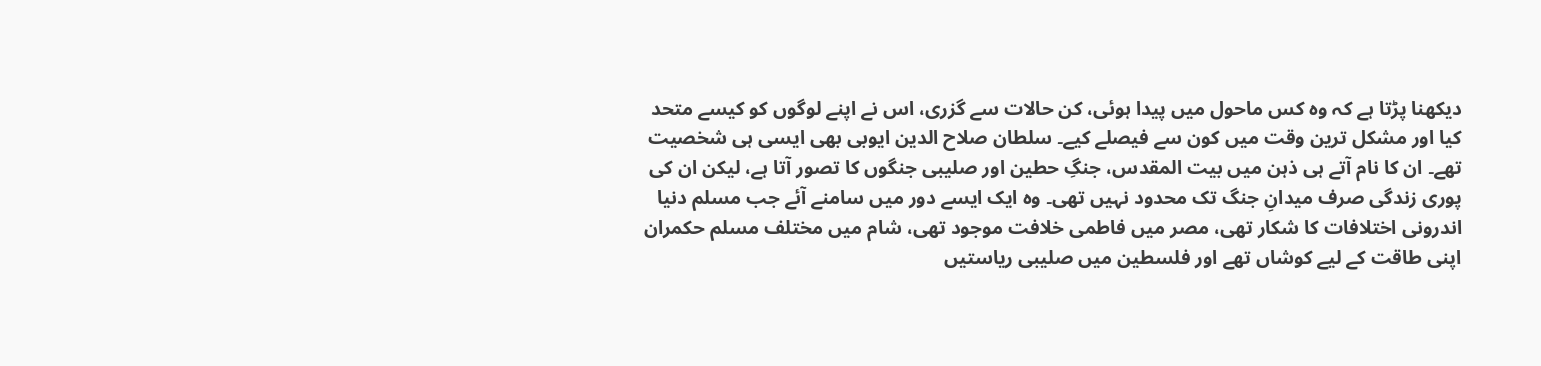دیکھنا پڑتا ہے کہ وہ کس ماحول میں پیدا ہوئی، کن حالات سے گزری، اس نے اپنے لوگوں کو کیسے متحد کیا اور مشکل ترین وقت میں کون سے فیصلے کیے۔ سلطان صلاح الدین ایوبی بھی ایسی ہی شخصیت تھے۔ ان کا نام آتے ہی ذہن میں بیت المقدس، جنگِ حطین اور صلیبی جنگوں کا تصور آتا ہے، لیکن ان کی پوری زندگی صرف میدانِ جنگ تک محدود نہیں تھی۔ وہ ایک ایسے دور میں سامنے آئے جب مسلم دنیا اندرونی اختلافات کا شکار تھی، مصر میں فاطمی خلافت موجود تھی، شام میں مختلف مسلم حکمران اپنی طاقت کے لیے کوشاں تھے اور فلسطین میں صلیبی ریاستیں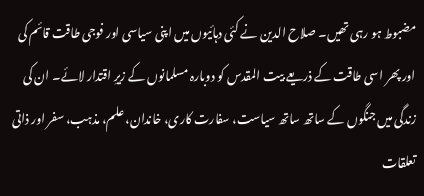مضبوط ہو رہی تھیں۔ صلاح الدین نے کئی دہائیوں میں اپنی سیاسی اور فوجی طاقت قائم کی اور پھر اسی طاقت کے ذریعے بیت المقدس کو دوبارہ مسلمانوں کے زیرِ اقتدار لائے۔ ان کی زندگی میں جنگوں کے ساتھ ساتھ سیاست، سفارت کاری، خاندان، علم، مذہب، سفر اور ذاتی تعلقات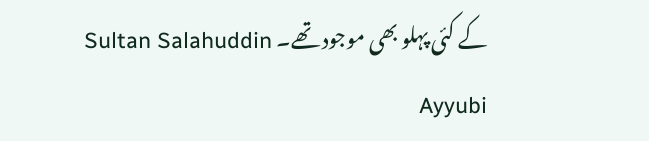کے کئی پہلو بھی موجود تھے۔ Sultan Salahuddin Ayyubi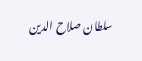سلطان صلاح الدین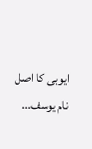ایوبی کا اصل نام یوسف...